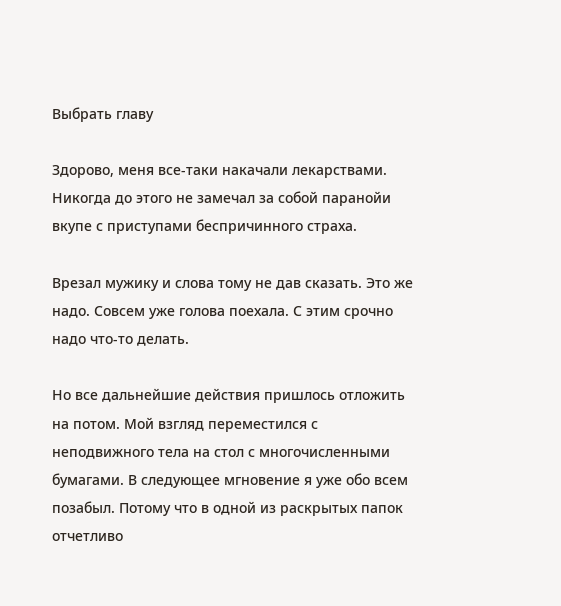Выбрать главу

Здорово, меня все-таки накачали лекарствами. Никогда до этого не замечал за собой паранойи вкупе с приступами беспричинного страха.

Врезал мужику и слова тому не дав сказать. Это же надо. Совсем уже голова поехала. С этим срочно надо что-то делать.

Но все дальнейшие действия пришлось отложить на потом. Мой взгляд переместился с неподвижного тела на стол с многочисленными бумагами. В следующее мгновение я уже обо всем позабыл. Потому что в одной из раскрытых папок отчетливо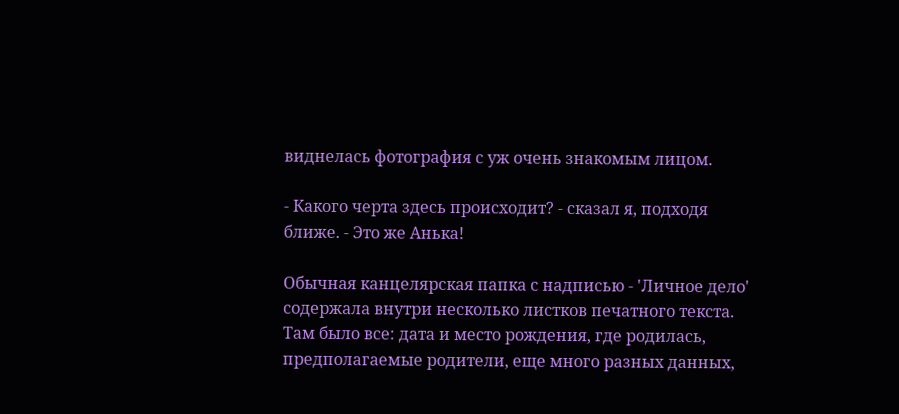виднелась фотография с уж очень знакомым лицом.

- Какого черта здесь происходит? - сказал я, подходя ближе. - Это же Анька!

Обычная канцелярская папка с надписью - 'Личное дело' содержала внутри несколько листков печатного текста. Там было все: дата и место рождения, где родилась, предполагаемые родители, еще много разных данных,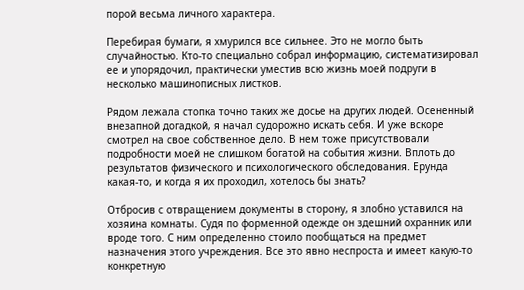порой весьма личного характера.

Перебирая бумаги, я хмурился все сильнее. Это не могло быть случайностью. Кто-то специально собрал информацию, систематизировал ее и упорядочил, практически уместив всю жизнь моей подруги в несколько машинописных листков.

Рядом лежала стопка точно таких же досье на других людей. Осененный внезапной догадкой, я начал судорожно искать себя. И уже вскоре смотрел на свое собственное дело. В нем тоже присутствовали подробности моей не слишком богатой на события жизни. Вплоть до результатов физического и психологического обследования. Ерунда какая-то, и когда я их проходил, хотелось бы знать?

Отбросив с отвращением документы в сторону, я злобно уставился на хозяина комнаты. Судя по форменной одежде он здешний охранник или вроде того. С ним определенно стоило пообщаться на предмет назначения этого учреждения. Все это явно неспроста и имеет какую-то конкретную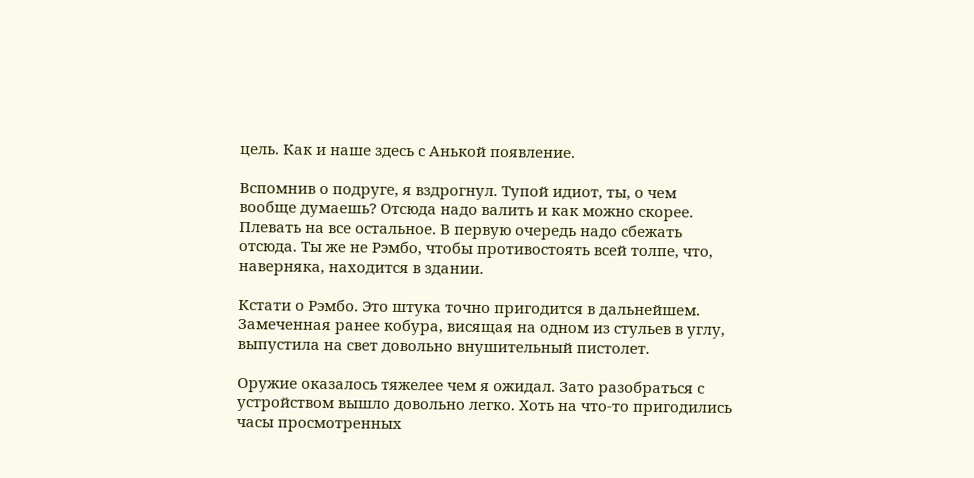цель. Как и наше здесь с Анькой появление.

Вспомнив о подруге, я вздрогнул. Тупой идиот, ты, о чем вообще думаешь? Отсюда надо валить и как можно скорее. Плевать на все остальное. В первую очередь надо сбежать отсюда. Ты же не Рэмбо, чтобы противостоять всей толпе, что, наверняка, находится в здании.

Кстати о Рэмбо. Это штука точно пригодится в дальнейшем. Замеченная ранее кобура, висящая на одном из стульев в углу, выпустила на свет довольно внушительный пистолет.

Оружие оказалось тяжелее чем я ожидал. Зато разобраться с устройством вышло довольно легко. Хоть на что-то пригодились часы просмотренных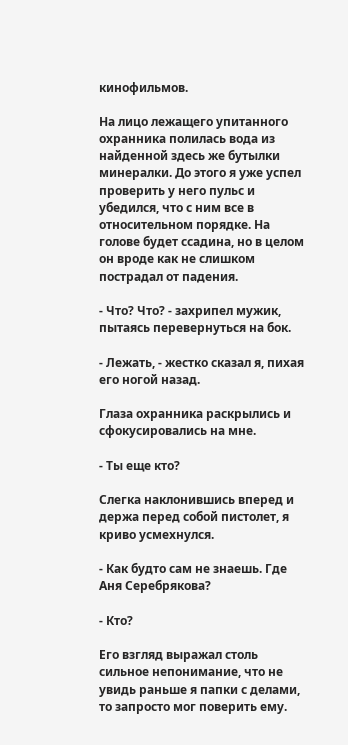кинофильмов.

На лицо лежащего упитанного охранника полилась вода из найденной здесь же бутылки минералки. До этого я уже успел проверить у него пульс и убедился, что с ним все в относительном порядке. На голове будет ссадина, но в целом он вроде как не слишком пострадал от падения.

- Что? Что? - захрипел мужик, пытаясь перевернуться на бок.

- Лежать, - жестко сказал я, пихая его ногой назад.

Глаза охранника раскрылись и сфокусировались на мне.

- Ты еще кто?

Слегка наклонившись вперед и держа перед собой пистолет, я криво усмехнулся.

- Как будто сам не знаешь. Где Аня Серебрякова?

- Кто?

Его взгляд выражал столь сильное непонимание, что не увидь раньше я папки с делами, то запросто мог поверить ему.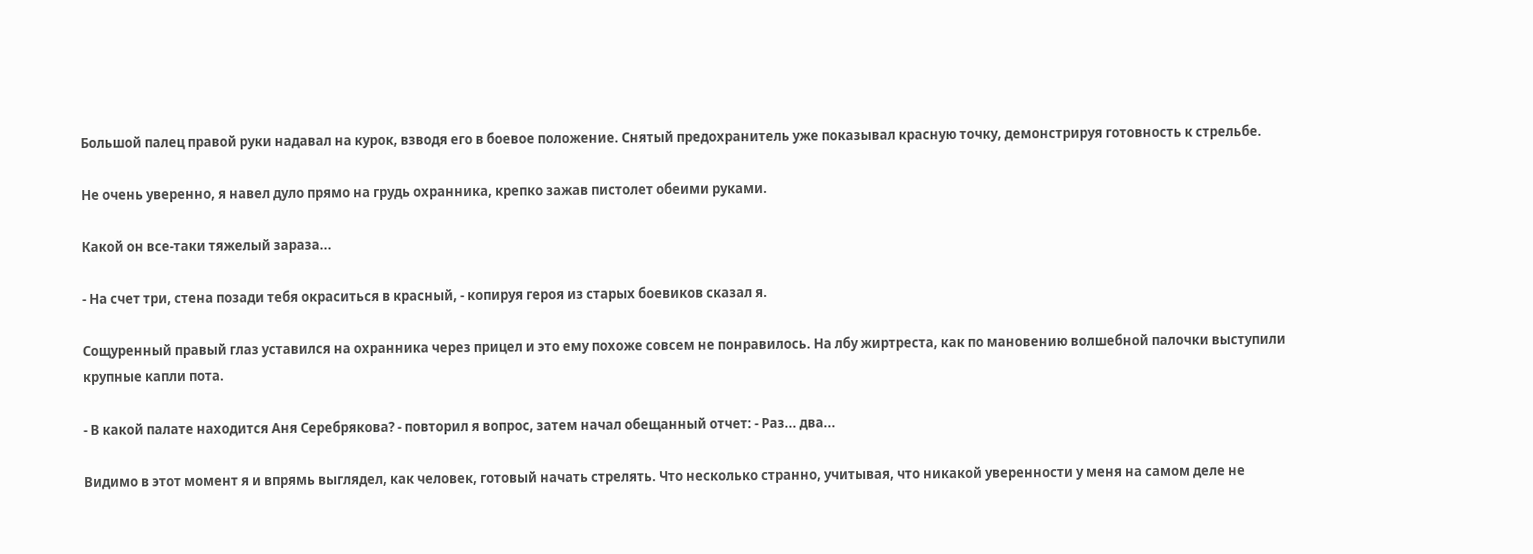Большой палец правой руки надавал на курок, взводя его в боевое положение. Снятый предохранитель уже показывал красную точку, демонстрируя готовность к стрельбе.

Не очень уверенно, я навел дуло прямо на грудь охранника, крепко зажав пистолет обеими руками.

Какой он все-таки тяжелый зараза...

- На счет три, стена позади тебя окраситься в красный, - копируя героя из старых боевиков сказал я.

Сощуренный правый глаз уставился на охранника через прицел и это ему похоже совсем не понравилось. На лбу жиртреста, как по мановению волшебной палочки выступили крупные капли пота.

- В какой палате находится Аня Серебрякова? - повторил я вопрос, затем начал обещанный отчет: - Раз... два...

Видимо в этот момент я и впрямь выглядел, как человек, готовый начать стрелять. Что несколько странно, учитывая, что никакой уверенности у меня на самом деле не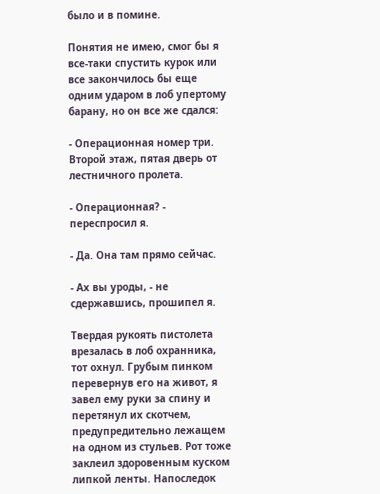было и в помине.

Понятия не имею, смог бы я все-таки спустить курок или все закончилось бы еще одним ударом в лоб упертому барану, но он все же сдался:

- Операционная номер три. Второй этаж, пятая дверь от лестничного пролета.

- Операционная? - переспросил я.

- Да. Она там прямо сейчас.

- Ах вы уроды, - не сдержавшись, прошипел я.

Твердая рукоять пистолета врезалась в лоб охранника, тот охнул. Грубым пинком перевернув его на живот, я завел ему руки за спину и перетянул их скотчем, предупредительно лежащем на одном из стульев. Рот тоже заклеил здоровенным куском липкой ленты. Напоследок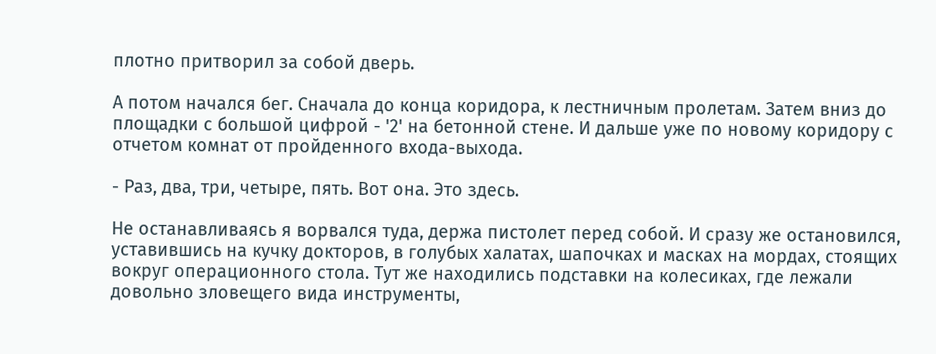плотно притворил за собой дверь.

А потом начался бег. Сначала до конца коридора, к лестничным пролетам. Затем вниз до площадки с большой цифрой - '2' на бетонной стене. И дальше уже по новому коридору с отчетом комнат от пройденного входа-выхода.

- Раз, два, три, четыре, пять. Вот она. Это здесь.

Не останавливаясь я ворвался туда, держа пистолет перед собой. И сразу же остановился, уставившись на кучку докторов, в голубых халатах, шапочках и масках на мордах, стоящих вокруг операционного стола. Тут же находились подставки на колесиках, где лежали довольно зловещего вида инструменты,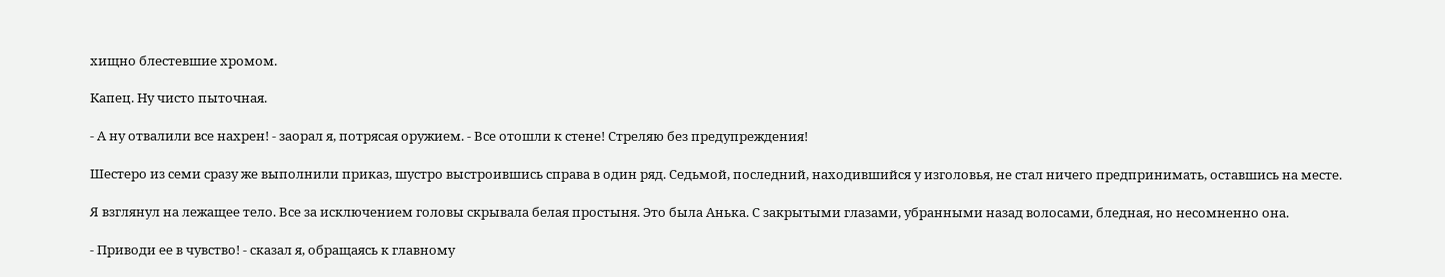хищно блестевшие хромом.

Капец. Ну чисто пыточная.

- А ну отвалили все нахрен! - заорал я, потрясая оружием. - Все отошли к стене! Стреляю без предупреждения!

Шестеро из семи сразу же выполнили приказ, шустро выстроившись справа в один ряд. Седьмой, последний, находившийся у изголовья, не стал ничего предпринимать, оставшись на месте.

Я взглянул на лежащее тело. Все за исключением головы скрывала белая простыня. Это была Анька. С закрытыми глазами, убранными назад волосами, бледная, но несомненно она.

- Приводи ее в чувство! - сказал я, обращаясь к главному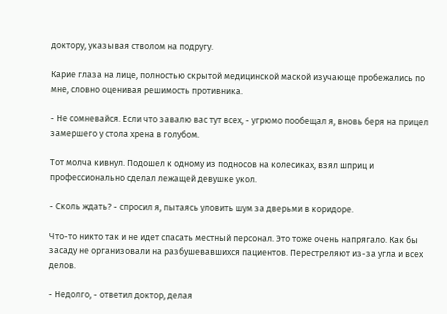доктору, указывая стволом на подругу.

Карие глаза на лице, полностью скрытой медицинской маской изучающе пробежались по мне, словно оценивая решимость противника.

- Не сомневайся. Если что завалю вас тут всех, - угрюмо пообещал я, вновь беря на прицел замершего у стола хрена в голубом.

Тот молча кивнул. Подошел к одному из подносов на колесиках, взял шприц и профессионально сделал лежащей девушке укол.

- Сколь ждать? - спросил я, пытаясь уловить шум за дверьми в коридоре.

Что-то никто так и не идет спасать местный персонал. Это тоже очень напрягало. Как бы засаду не организовали на разбушевавшихся пациентов. Перестреляют из-за угла и всех делов.

- Недолго, - ответил доктор, делая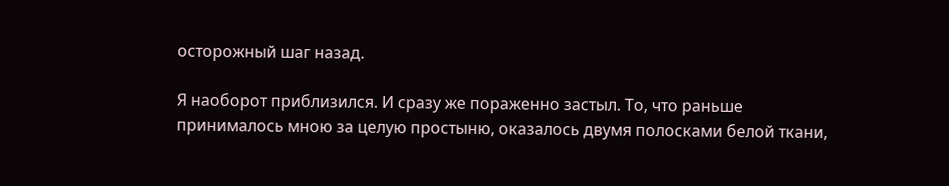осторожный шаг назад.

Я наоборот приблизился. И сразу же пораженно застыл. То, что раньше принималось мною за целую простыню, оказалось двумя полосками белой ткани,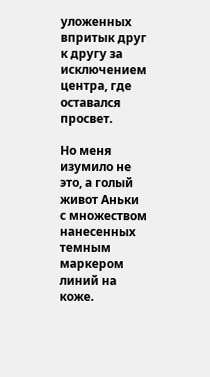уложенных впритык друг к другу за исключением центра, где оставался просвет.

Но меня изумило не это, а голый живот Аньки с множеством нанесенных темным маркером линий на коже.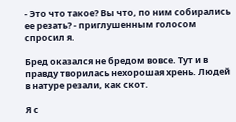- Это что такое? Вы что, по ним собирались ее резать? - приглушенным голосом спросил я.

Бред оказался не бредом вовсе. Тут и в правду творилась нехорошая хрень. Людей в натуре резали, как скот.

Я с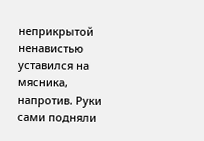неприкрытой ненавистью уставился на мясника, напротив. Руки сами подняли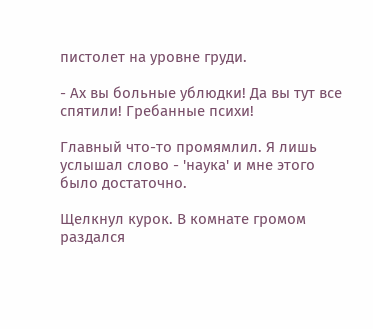пистолет на уровне груди.

- Ах вы больные ублюдки! Да вы тут все спятили! Гребанные психи!

Главный что-то промямлил. Я лишь услышал слово - 'наука' и мне этого было достаточно.

Щелкнул курок. В комнате громом раздался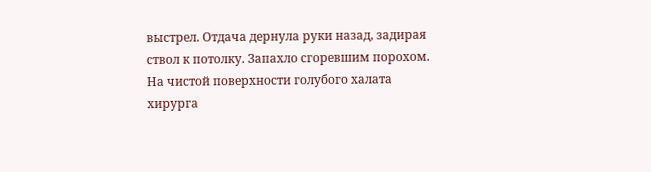выстрел. Отдача дернула руки назад, задирая ствол к потолку. Запахло сгоревшим порохом. На чистой поверхности голубого халата хирурга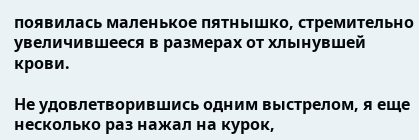появилась маленькое пятнышко, стремительно увеличившееся в размерах от хлынувшей крови.

Не удовлетворившись одним выстрелом, я еще несколько раз нажал на курок,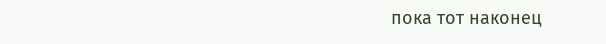пока тот наконец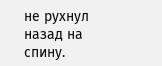не рухнул назад на спину.